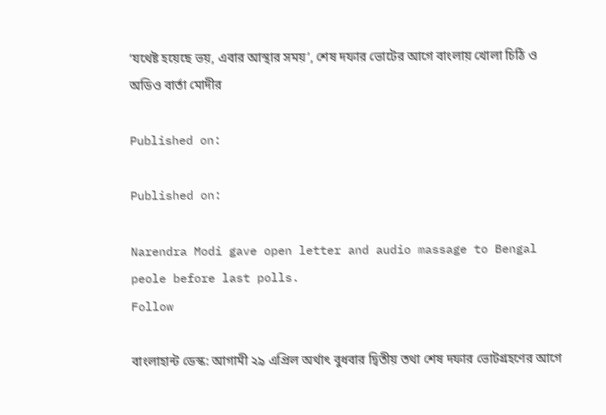‘যথেষ্ট হয়েছে ভয়, এবার আস্থার সময়’, শেষ দফার ভোটের আগে বাংলায় খোলা চিঠি ও অডিও বার্তা মোদীর

Published on:

Published on:

Narendra Modi gave open letter and audio massage to Bengal peole before last polls.
Follow

বাংলাহান্ট ডেস্ক: আগামী ২৯ এপ্রিল অর্থাৎ বুধবার দ্বিতীয় তথা শেষ দফার ভোটগ্রহণের আগে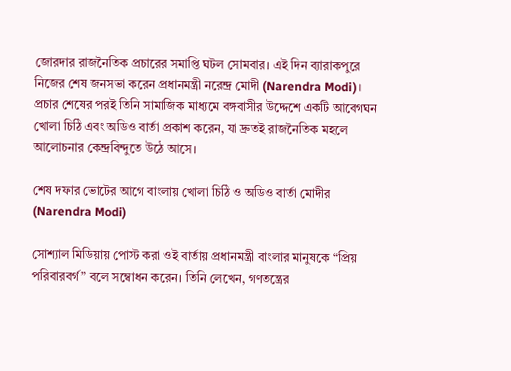জোরদার রাজনৈতিক প্রচারের সমাপ্তি ঘটল সোমবার। এই দিন ব্যারাকপুরে নিজের শেষ জনসভা করেন প্রধানমন্ত্রী নরেন্দ্র মোদী (Narendra Modi)। প্রচার শেষের পরই তিনি সামাজিক মাধ্যমে বঙ্গবাসীর উদ্দেশে একটি আবেগঘন খোলা চিঠি এবং অডিও বার্তা প্রকাশ করেন, যা দ্রুতই রাজনৈতিক মহলে আলোচনার কেন্দ্রবিন্দুতে উঠে আসে।

শেষ দফার ভোটের আগে বাংলায় খোলা চিঠি ও অডিও বার্তা মোদীর (Narendra Modi)

সোশ্যাল মিডিয়ায় পোস্ট করা ওই বার্তায় প্রধানমন্ত্রী বাংলার মানুষকে “প্রিয় পরিবারবর্গ” বলে সম্বোধন করেন। তিনি লেখেন, গণতন্ত্রের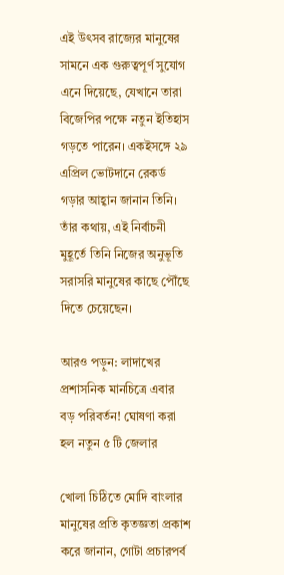এই উৎসব রাজ্যের মানুষের সামনে এক গুরুত্বপূর্ণ সুযোগ এনে দিয়েছে, যেখানে তারা বিজেপির পক্ষে নতুন ইতিহাস গড়তে পারেন। একইসঙ্গে ২৯ এপ্রিল ভোটদানে রেকর্ড গড়ার আহ্বান জানান তিনি। তাঁর কথায়, এই নির্বাচনী মুহূর্তে তিনি নিজের অনুভূতি সরাসরি মানুষের কাছে পৌঁছে দিতে চেয়েছেন।

আরও পড়ুন: লাদাখের প্রশাসনিক মানচিত্রে এবার বড় পরিবর্তন! ঘোষণা করা হল নতুন ৫ টি জেলার

খোলা চিঠিতে মোদি বাংলার মানুষের প্রতি কৃতজ্ঞতা প্রকাশ করে জানান, গোটা প্রচারপর্ব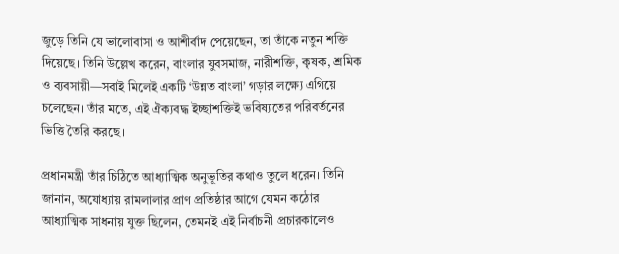জুড়ে তিনি যে ভালোবাসা ও আশীর্বাদ পেয়েছেন, তা তাঁকে নতুন শক্তি দিয়েছে। তিনি উল্লেখ করেন, বাংলার যুবসমাজ, নারীশক্তি, কৃষক, শ্রমিক ও ব্যবসায়ী—সবাই মিলেই একটি ‘উন্নত বাংলা’ গড়ার লক্ষ্যে এগিয়ে চলেছেন। তাঁর মতে, এই ঐক্যবদ্ধ ইচ্ছাশক্তিই ভবিষ্যতের পরিবর্তনের ভিত্তি তৈরি করছে।

প্রধানমন্ত্রী তাঁর চিঠিতে আধ্যাত্মিক অনুভূতির কথাও তুলে ধরেন। তিনি জানান, অযোধ্যায় রামলালার প্রাণ প্রতিষ্ঠার আগে যেমন কঠোর আধ্যাত্মিক সাধনায় যুক্ত ছিলেন, তেমনই এই নির্বাচনী প্রচারকালেও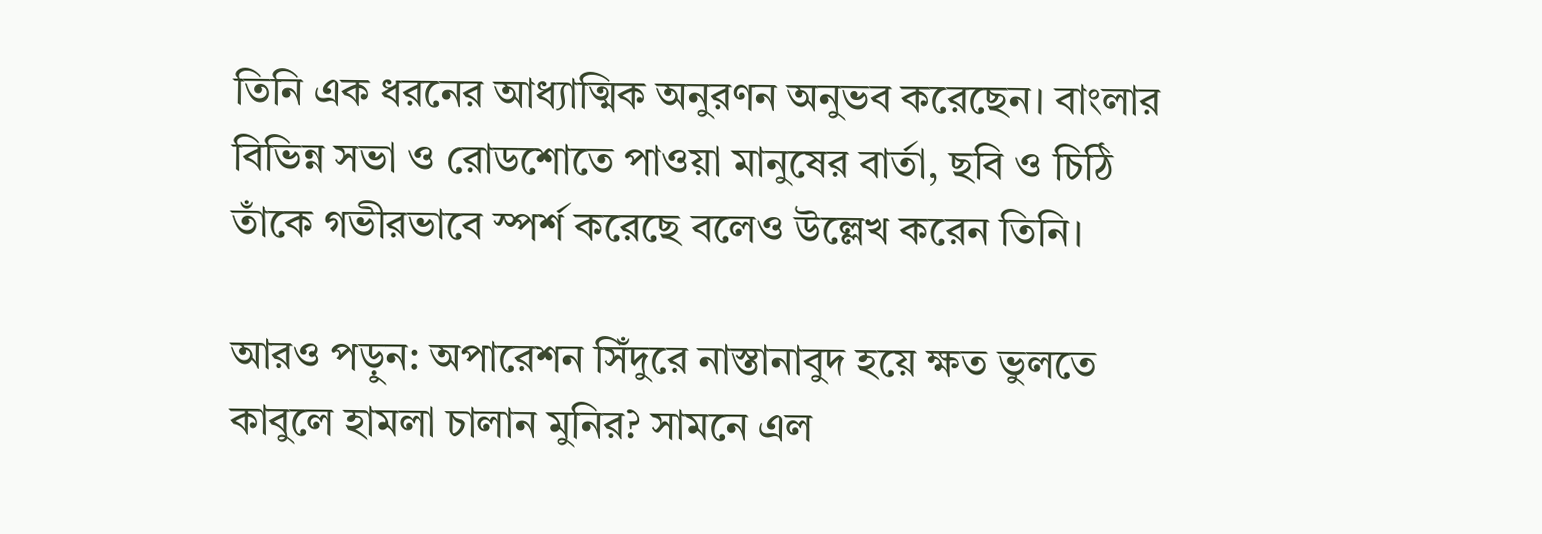তিনি এক ধরনের আধ্যাত্মিক অনুরণন অনুভব করেছেন। বাংলার বিভিন্ন সভা ও রোডশোতে পাওয়া মানুষের বার্তা, ছবি ও চিঠি তাঁকে গভীরভাবে স্পর্শ করেছে বলেও উল্লেখ করেন তিনি।

আরও পড়ুন: অপারেশন সিঁদুরে নাস্তানাবুদ হয়ে ক্ষত ভুলতে কাবুলে হামলা চালান মুনির? সামনে এল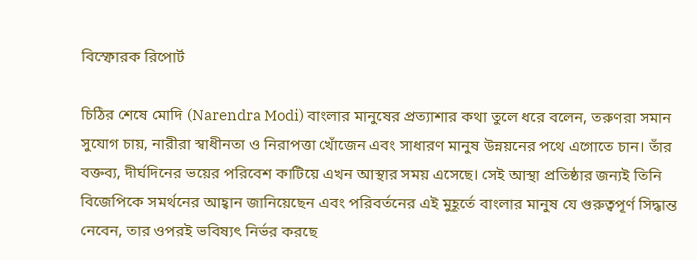বিস্ফোরক রিপোর্ট

চিঠির শেষে মোদি (Narendra Modi) বাংলার মানুষের প্রত্যাশার কথা তুলে ধরে বলেন, তরুণরা সমান সুযোগ চায়, নারীরা স্বাধীনতা ও নিরাপত্তা খোঁজেন এবং সাধারণ মানুষ উন্নয়নের পথে এগোতে চান। তাঁর বক্তব্য, দীর্ঘদিনের ভয়ের পরিবেশ কাটিয়ে এখন আস্থার সময় এসেছে। সেই আস্থা প্রতিষ্ঠার জন্যই তিনি বিজেপিকে সমর্থনের আহ্বান জানিয়েছেন এবং পরিবর্তনের এই মুহূর্তে বাংলার মানুষ যে গুরুত্বপূর্ণ সিদ্ধান্ত নেবেন, তার ওপরই ভবিষ্যৎ নির্ভর করছে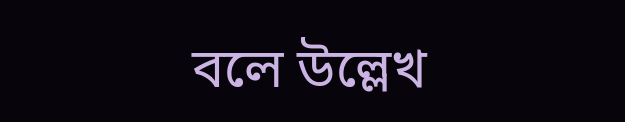বলে উল্লেখ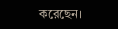করেছেন।